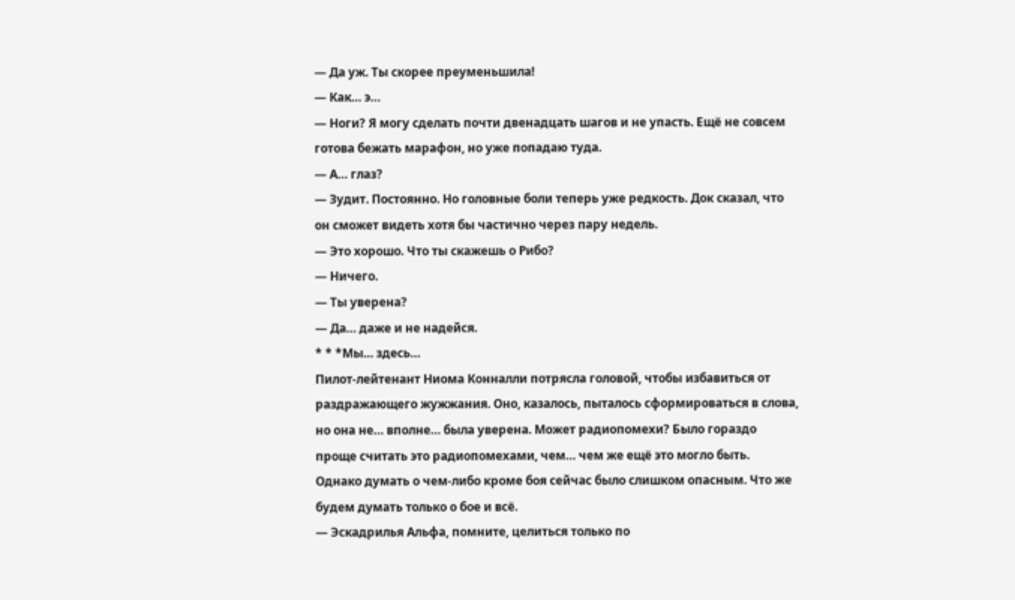— Да уж. Ты скорее преуменьшила!
— Как… э…
— Ноги? Я могу сделать почти двенадцать шагов и не упасть. Ещё не совсем готова бежать марафон, но уже попадаю туда.
— А… глаз?
— Зудит. Постоянно. Но головные боли теперь уже редкость. Док сказал, что он сможет видеть хотя бы частично через пару недель.
— Это хорошо. Что ты скажешь о Рибо?
— Ничего.
— Ты уверена?
— Да… даже и не надейся.
* * *Мы… здесь…
Пилот-лейтенант Ниома Конналли потрясла головой, чтобы избавиться от раздражающего жужжания. Оно, казалось, пыталось сформироваться в слова, но она не… вполне… была уверена. Может радиопомехи? Было гораздо проще считать это радиопомехами, чем… чем же ещё это могло быть.
Однако думать о чем-либо кроме боя сейчас было слишком опасным. Что же будем думать только о бое и всё.
— Эскадрилья Альфа, помните, целиться только по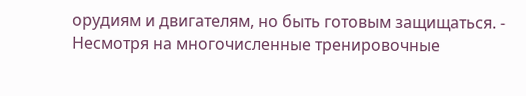орудиям и двигателям, но быть готовым защищаться. - Несмотря на многочисленные тренировочные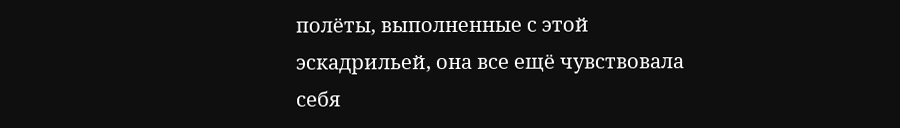полёты, выполненные с этой эскадрильей, она все ещё чувствовала себя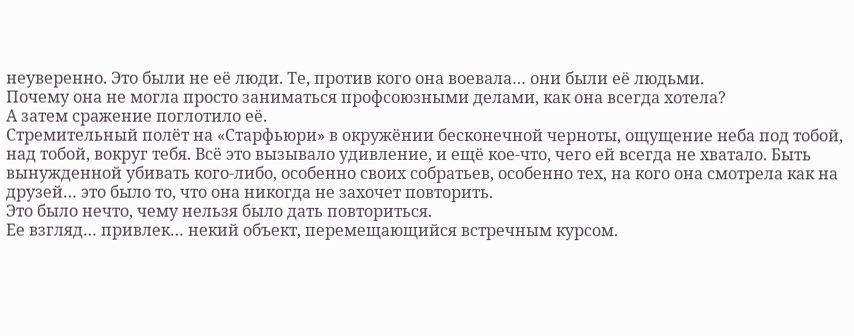неуверенно. Это были не её люди. Те, против кого она воевала… они были её людьми.
Почему она не могла просто заниматься профсоюзными делами, как она всегда хотела?
А затем сражение поглотило её.
Стремительный полёт на «Старфьюри» в окружёнии бесконечной черноты, ощущение неба под тобой, над тобой, вокруг тебя. Всё это вызывало удивление, и ещё кое-что, чего ей всегда не хватало. Быть вынужденной убивать кого-либо, особенно своих собратьев, особенно тех, на кого она смотрела как на друзей… это было то, что она никогда не захочет повторить.
Это было нечто, чему нельзя было дать повториться.
Ее взгляд… привлек… некий объект, перемещающийся встречным курсом.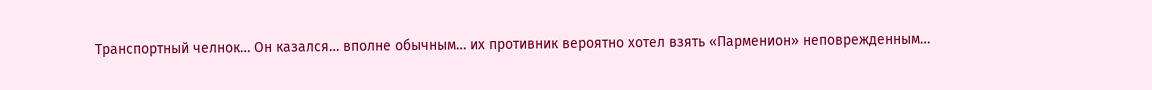Транспортный челнок… Он казался… вполне обычным… их противник вероятно хотел взять «Парменион» неповрежденным…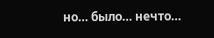но… было… нечто…